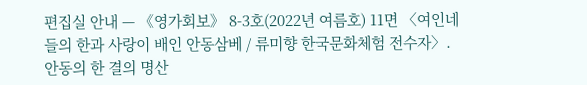편집실 안내 — 《영가회보》 8-3호(2022년 여름호) 11면 〈여인네들의 한과 사랑이 배인 안동삼베 / 류미향 한국문화체험 전수자〉. 안동의 한 결의 명산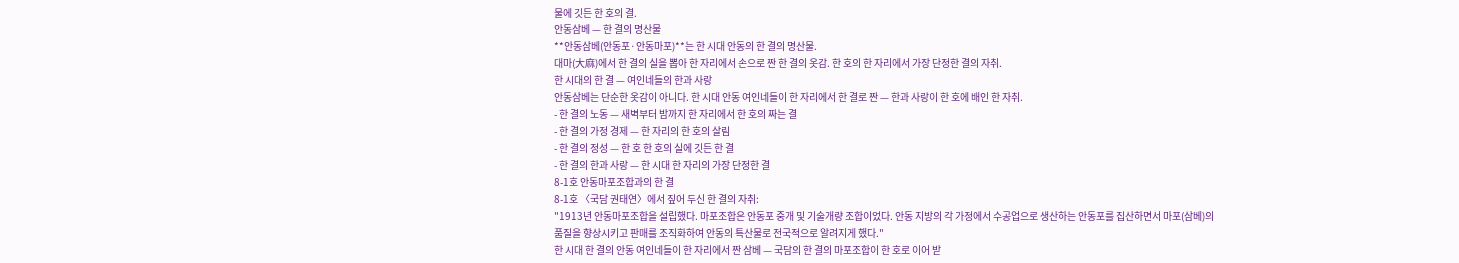물에 깃든 한 호의 결.
안동삼베 — 한 결의 명산물
**안동삼베(안동포·안동마포)**는 한 시대 안동의 한 결의 명산물.
대마(大麻)에서 한 결의 실을 뽑아 한 자리에서 손으로 짠 한 결의 옷감. 한 호의 한 자리에서 가장 단정한 결의 자취.
한 시대의 한 결 — 여인네들의 한과 사랑
안동삼베는 단순한 옷감이 아니다. 한 시대 안동 여인네들이 한 자리에서 한 결로 짠 — 한과 사랑이 한 호에 배인 한 자취.
- 한 결의 노동 — 새벽부터 밤까지 한 자리에서 한 호의 짜는 결
- 한 결의 가정 경제 — 한 자리의 한 호의 살림
- 한 결의 정성 — 한 호 한 호의 실에 깃든 한 결
- 한 결의 한과 사랑 — 한 시대 한 자리의 가장 단정한 결
8-1호 안동마포조합과의 한 결
8-1호 〈국담 권태연〉에서 짚어 두신 한 결의 자취:
"1913년 안동마포조합을 설립했다. 마포조합은 안동포 중개 및 기술개량 조합이었다. 안동 지방의 각 가정에서 수공업으로 생산하는 안동포를 집산하면서 마포(삼베)의 품질을 향상시키고 판매를 조직화하여 안동의 특산물로 전국적으로 알려지게 했다."
한 시대 한 결의 안동 여인네들이 한 자리에서 짠 삼베 — 국담의 한 결의 마포조합이 한 호로 이어 받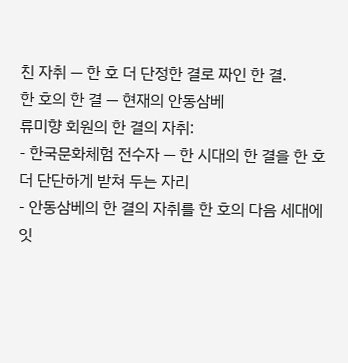친 자취 — 한 호 더 단정한 결로 짜인 한 결.
한 호의 한 결 — 현재의 안동삼베
류미향 회원의 한 결의 자취:
- 한국문화체험 전수자 — 한 시대의 한 결을 한 호 더 단단하게 받쳐 두는 자리
- 안동삼베의 한 결의 자취를 한 호의 다음 세대에 잇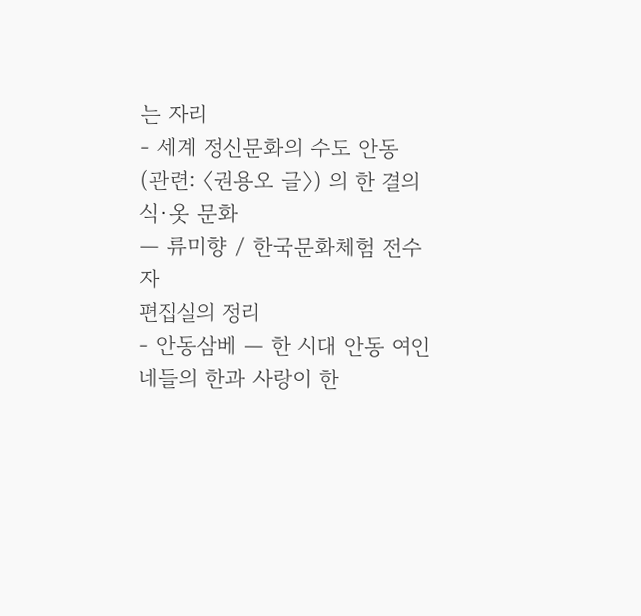는 자리
- 세계 정신문화의 수도 안동 (관련: 〈권용오 글〉) 의 한 결의 식·옷 문화
— 류미향 / 한국문화체험 전수자
편집실의 정리
- 안동삼베 — 한 시대 안동 여인네들의 한과 사랑이 한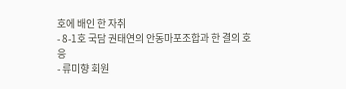호에 배인 한 자취
- 8-1호 국담 권태연의 안동마포조합과 한 결의 호응
- 류미향 회원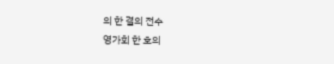의 한 결의 전수
영가회 한 호의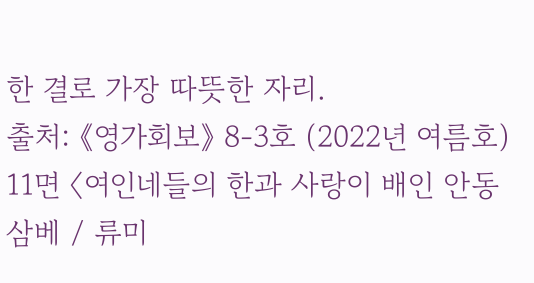한 결로 가장 따뜻한 자리.
출처: 《영가회보》 8-3호 (2022년 여름호) 11면 〈여인네들의 한과 사랑이 배인 안동삼베 / 류미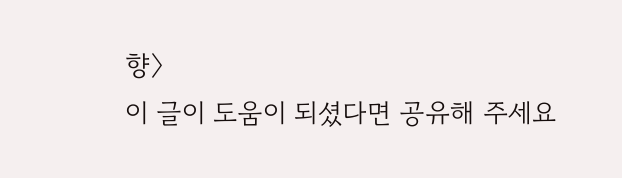향〉
이 글이 도움이 되셨다면 공유해 주세요